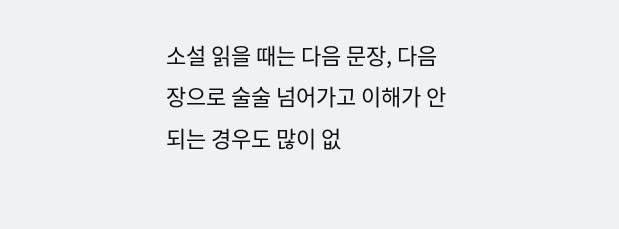소설 읽을 때는 다음 문장, 다음 장으로 술술 넘어가고 이해가 안 되는 경우도 많이 없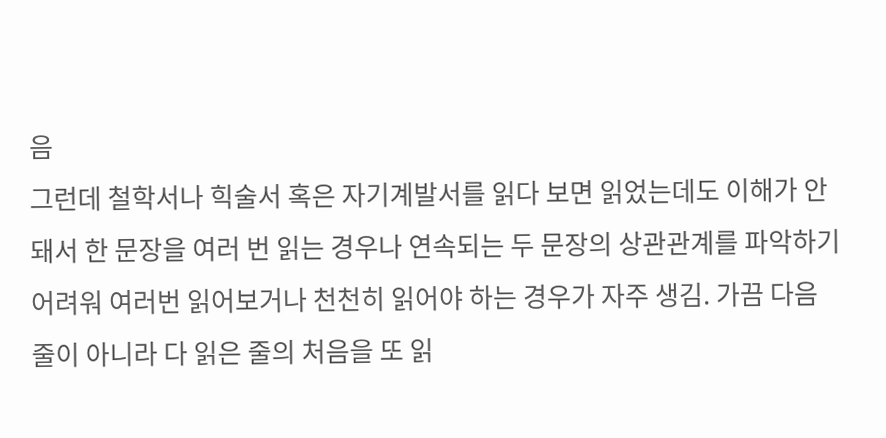음
그런데 철학서나 힉술서 혹은 자기계발서를 읽다 보면 읽었는데도 이해가 안 돼서 한 문장을 여러 번 읽는 경우나 연속되는 두 문장의 상관관계를 파악하기 어려워 여러번 읽어보거나 천천히 읽어야 하는 경우가 자주 생김. 가끔 다음 줄이 아니라 다 읽은 줄의 처음을 또 읽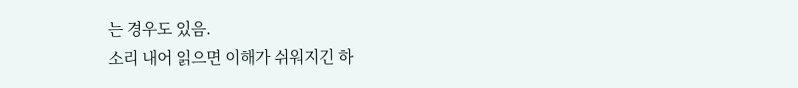는 경우도 있음.
소리 내어 읽으면 이해가 쉬워지긴 하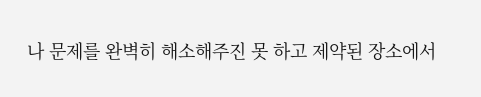나 문제를 완벽히 해소해주진 못 하고 제약된 장소에서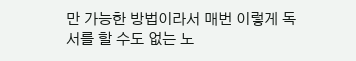만 가능한 방법이라서 매번 이렇게 독서를 할 수도 없는 노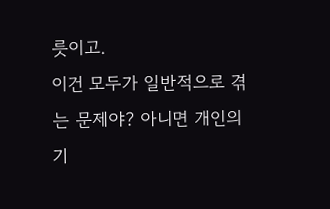릇이고.
이건 모두가 일반적으로 겪는 문제야? 아니면 개인의 기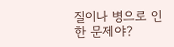질이나 병으로 인한 문제야?